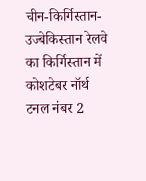चीन-किर्गिस्तान-उज्बेकिस्तान रेलवे का किर्गिस्तान में कोशटेबर नॉर्थ
टनल नंबर 2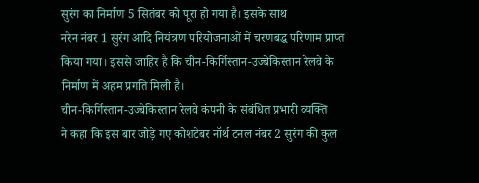सुरंग का निर्माण 5 सितंबर को पूरा हो गया है। इसके साथ
नरेन नंबर 1 सुरंग आदि नियंत्रण परियोजनाओं में चरणबद्ध परिणाम प्राप्त
किया गया। इससे जाहिर है कि चीन-किर्गिस्तान-उज्बेकिस्तान रेलवे के
निर्माण में अहम प्रगति मिली है।
चीन-किर्गिस्तान-उज्बेकिस्तान रेलवे कंपनी के संबंधित प्रभारी व्यक्ति
ने कहा कि इस बार जोड़े गए कोशटेबर नॉर्थ टनल नंबर 2 सुरंग की कुल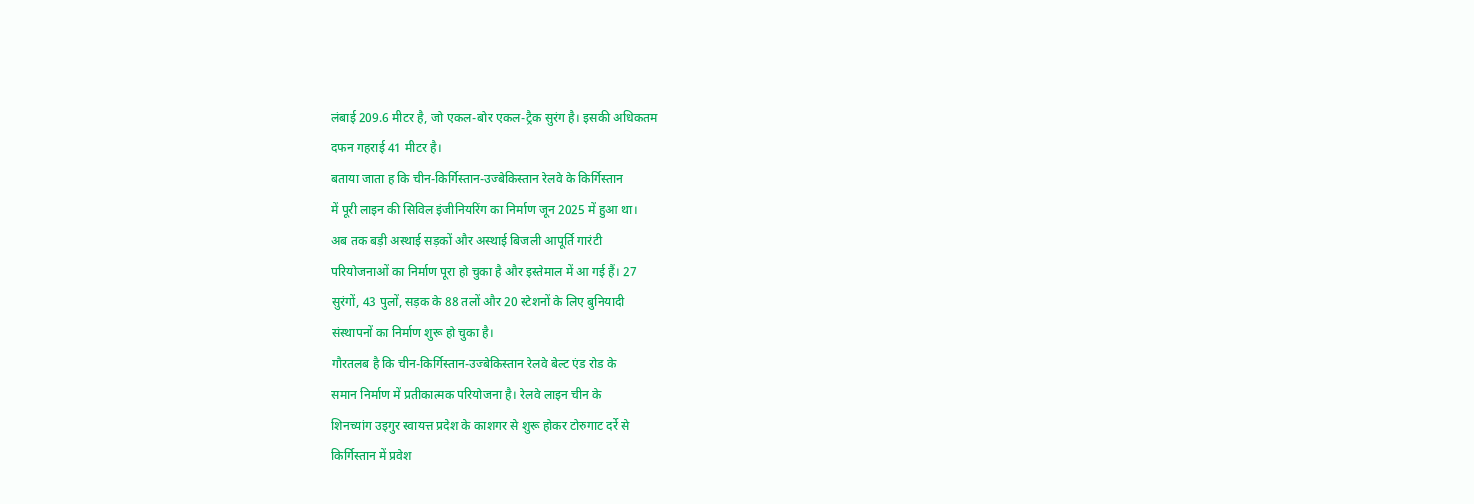लंबाई 209.6 मीटर है, जो एकल-बोर एकल-ट्रैक सुरंग है। इसकी अधिकतम
दफन गहराई 41 मीटर है।
बताया जाता ह कि चीन-किर्गिस्तान-उज्बेकिस्तान रेलवे के किर्गिस्तान
में पूरी लाइन की सिविल इंजीनियरिंग का निर्माण जून 2025 में हुआ था।
अब तक बड़ी अस्थाई सड़कों और अस्थाई बिजली आपूर्ति गारंटी
परियोजनाओं का निर्माण पूरा हो चुका है और इस्तेमाल में आ गई हैं। 27
सुरंगों, 43 पुलों, सड़क के 88 तलों और 20 स्टेशनों के लिए बुनियादी
संस्थापनों का निर्माण शुरू हो चुका है।
गौरतलब है कि चीन-किर्गिस्तान-उज्बेकिस्तान रेलवे बेल्ट एंड रोड के
समान निर्माण में प्रतीकात्मक परियोजना है। रेलवे लाइन चीन के
शिनच्यांग उइगुर स्वायत्त प्रदेश के काशगर से शुरू होकर टोरुगाट दर्रे से
किर्गिस्तान में प्रवेश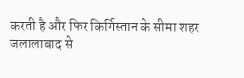करती है और फिर किर्गिस्तान के सीमा शहर
जलालाबाद से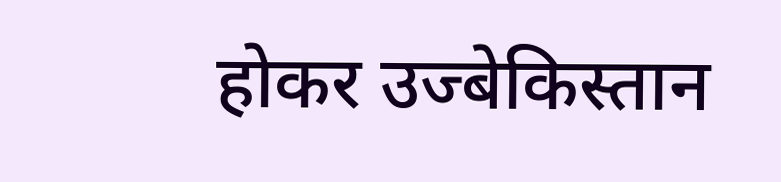होकर उज्बेकिस्तान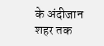के अंदीजान शहर तक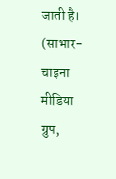जाती है।
(साभार- चाइना मीडिया ग्रुप,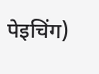पेइचिंग)